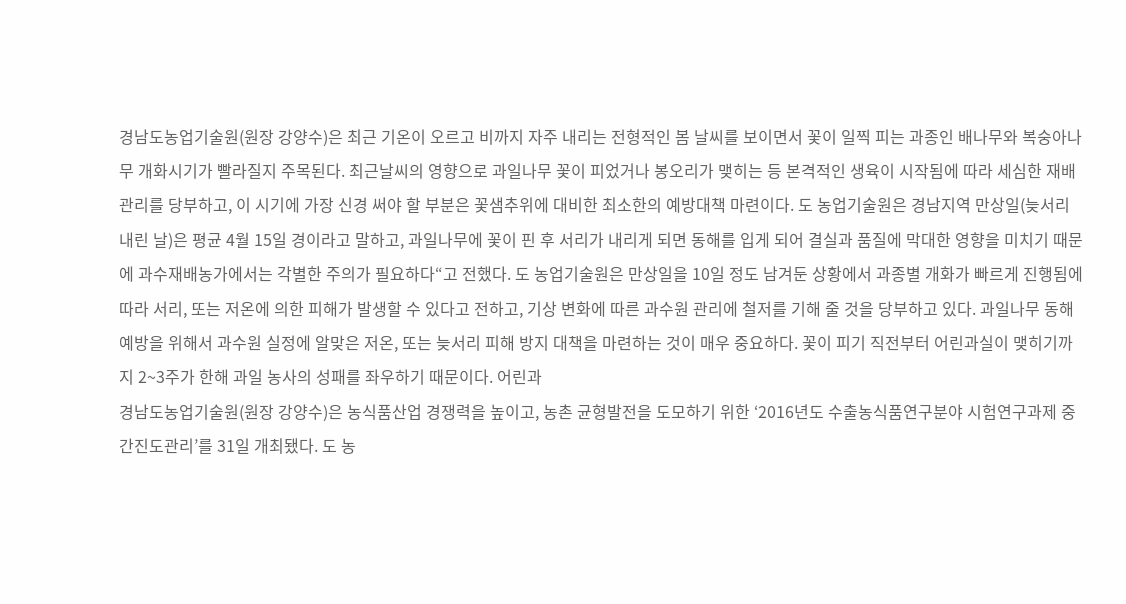경남도농업기술원(원장 강양수)은 최근 기온이 오르고 비까지 자주 내리는 전형적인 봄 날씨를 보이면서 꽃이 일찍 피는 과종인 배나무와 복숭아나무 개화시기가 빨라질지 주목된다. 최근날씨의 영향으로 과일나무 꽃이 피었거나 봉오리가 맺히는 등 본격적인 생육이 시작됨에 따라 세심한 재배관리를 당부하고, 이 시기에 가장 신경 써야 할 부분은 꽃샘추위에 대비한 최소한의 예방대책 마련이다. 도 농업기술원은 경남지역 만상일(늦서리 내린 날)은 평균 4월 15일 경이라고 말하고, 과일나무에 꽃이 핀 후 서리가 내리게 되면 동해를 입게 되어 결실과 품질에 막대한 영향을 미치기 때문에 과수재배농가에서는 각별한 주의가 필요하다“고 전했다. 도 농업기술원은 만상일을 10일 정도 남겨둔 상황에서 과종별 개화가 빠르게 진행됨에 따라 서리, 또는 저온에 의한 피해가 발생할 수 있다고 전하고, 기상 변화에 따른 과수원 관리에 철저를 기해 줄 것을 당부하고 있다. 과일나무 동해 예방을 위해서 과수원 실정에 알맞은 저온, 또는 늦서리 피해 방지 대책을 마련하는 것이 매우 중요하다. 꽃이 피기 직전부터 어린과실이 맺히기까지 2~3주가 한해 과일 농사의 성패를 좌우하기 때문이다. 어린과
경남도농업기술원(원장 강양수)은 농식품산업 경쟁력을 높이고, 농촌 균형발전을 도모하기 위한 ‘2016년도 수출농식품연구분야 시험연구과제 중간진도관리’를 31일 개최됐다. 도 농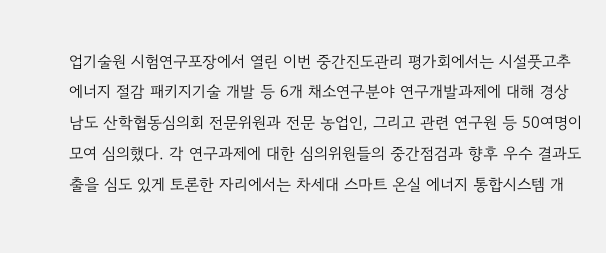업기술원 시험연구포장에서 열린 이번 중간진도관리 평가회에서는 시설풋고추 에너지 절감 패키지기술 개발 등 6개 채소연구분야 연구개발과제에 대해 경상남도 산학협동심의회 전문위원과 전문 농업인, 그리고 관련 연구원 등 50여명이 모여 심의했다. 각 연구과제에 대한 심의위원들의 중간점검과 향후 우수 결과도출을 심도 있게 토론한 자리에서는 차세대 스마트 온실 에너지 통합시스템 개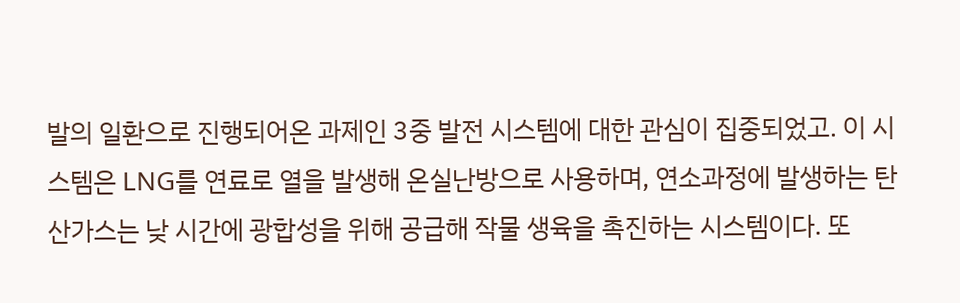발의 일환으로 진행되어온 과제인 3중 발전 시스템에 대한 관심이 집중되었고. 이 시스템은 LNG를 연료로 열을 발생해 온실난방으로 사용하며, 연소과정에 발생하는 탄산가스는 낮 시간에 광합성을 위해 공급해 작물 생육을 촉진하는 시스템이다. 또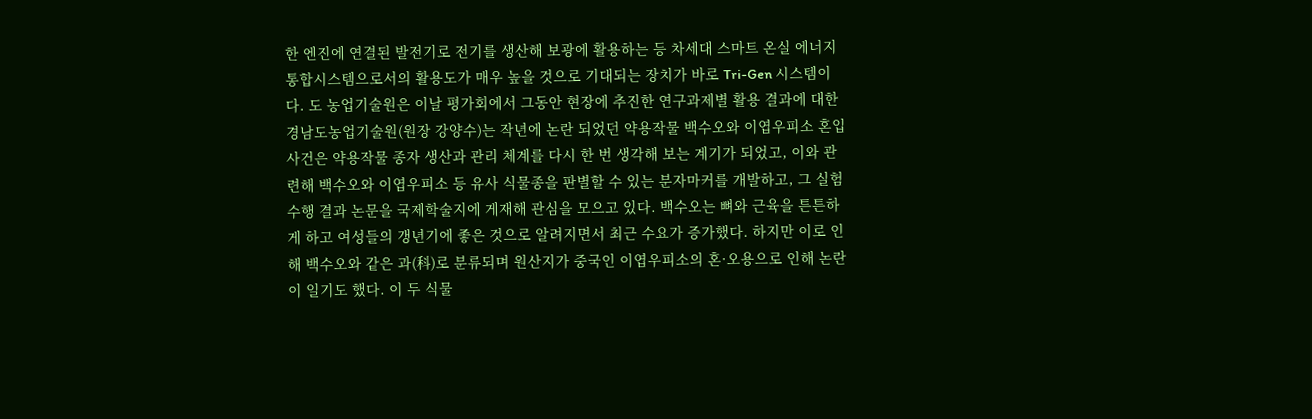한 엔진에 연결된 발전기로 전기를 생산해 보광에 활용하는 등 차세대 스마트 온실 에너지 통합시스템으로서의 활용도가 매우 높을 것으로 기대되는 장치가 바로 Tri-Gen 시스템이다. 도 농업기술원은 이날 평가회에서 그동안 현장에 추진한 연구과제별 활용 결과에 대한
경남도농업기술원(원장 강양수)는 작년에 논란 되었던 약용작물 백수오와 이엽우피소 혼입사건은 약용작물 종자 생산과 관리 체계를 다시 한 번 생각해 보는 계기가 되었고, 이와 관련해 백수오와 이엽우피소 등 유사 식물종을 판별할 수 있는 분자마커를 개발하고, 그 실험 수행 결과 논문을 국제학술지에 게재해 관심을 모으고 있다. 백수오는 뼈와 근육을 튼튼하게 하고 여성들의 갱년기에 좋은 것으로 알려지면서 최근 수요가 증가했다. 하지만 이로 인해 백수오와 같은 과(科)로 분류되며 원산지가 중국인 이엽우피소의 혼·오용으로 인해 논란이 일기도 했다. 이 두 식물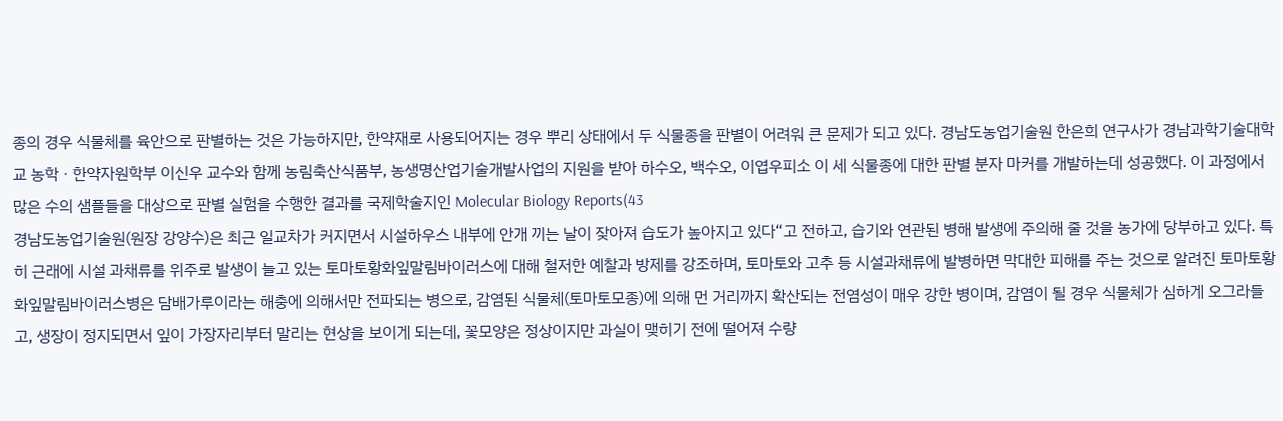종의 경우 식물체를 육안으로 판별하는 것은 가능하지만, 한약재로 사용되어지는 경우 뿌리 상태에서 두 식물종을 판별이 어려워 큰 문제가 되고 있다. 경남도농업기술원 한은희 연구사가 경남과학기술대학교 농학ㆍ한약자원학부 이신우 교수와 함께 농림축산식품부, 농생명산업기술개발사업의 지원을 받아 하수오, 백수오, 이엽우피소 이 세 식물종에 대한 판별 분자 마커를 개발하는데 성공했다. 이 과정에서 많은 수의 샘플들을 대상으로 판별 실험을 수행한 결과를 국제학술지인 Molecular Biology Reports(43
경남도농업기술원(원장 강양수)은 최근 일교차가 커지면서 시설하우스 내부에 안개 끼는 날이 잦아져 습도가 높아지고 있다“고 전하고, 습기와 연관된 병해 발생에 주의해 줄 것을 농가에 당부하고 있다. 특히 근래에 시설 과채류를 위주로 발생이 늘고 있는 토마토황화잎말림바이러스에 대해 철저한 예찰과 방제를 강조하며, 토마토와 고추 등 시설과채류에 발병하면 막대한 피해를 주는 것으로 알려진 토마토황화잎말림바이러스병은 담배가루이라는 해충에 의해서만 전파되는 병으로, 감염된 식물체(토마토모종)에 의해 먼 거리까지 확산되는 전염성이 매우 강한 병이며, 감염이 될 경우 식물체가 심하게 오그라들고, 생장이 정지되면서 잎이 가장자리부터 말리는 현상을 보이게 되는데, 꽃모양은 정상이지만 과실이 맺히기 전에 떨어져 수량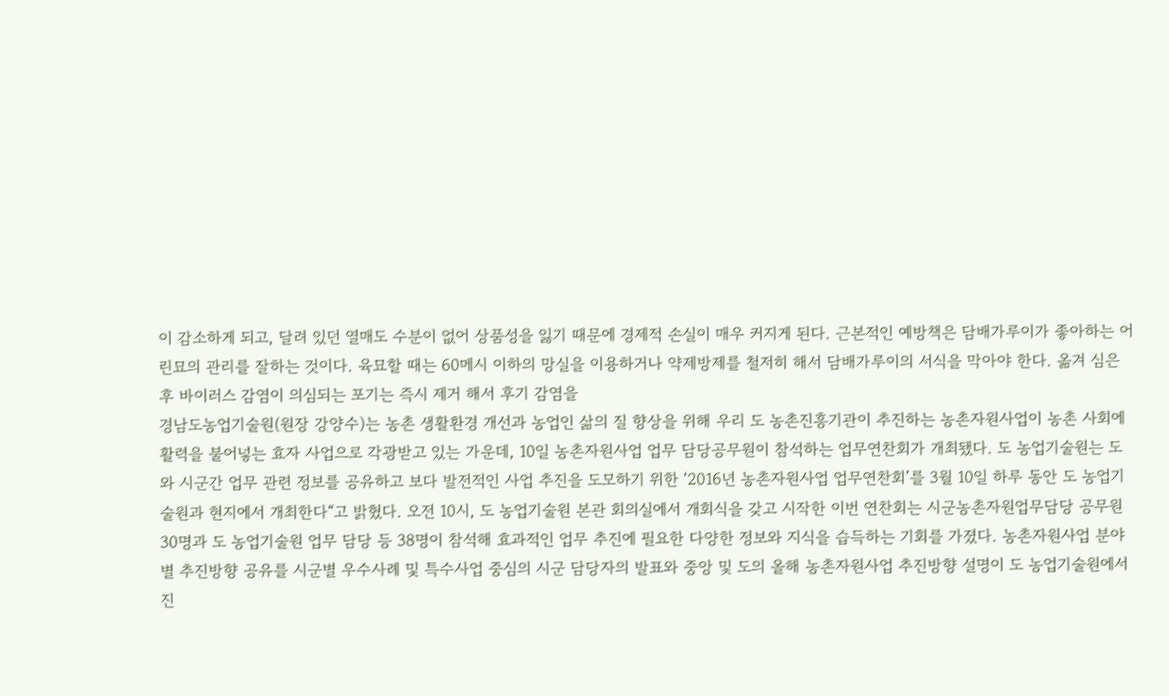이 감소하게 되고, 달려 있던 열매도 수분이 없어 상품성을 잃기 때문에 경제적 손실이 매우 커지게 된다. 근본적인 예방책은 담배가루이가 좋아하는 어린묘의 관리를 잘하는 것이다. 육묘할 때는 60메시 이하의 망실을 이용하거나 약제방제를 철저히 해서 담배가루이의 서식을 막아야 한다. 옮겨 심은 후 바이러스 감염이 의심되는 포기는 즉시 제거 해서 후기 감염을
경남도농업기술원(원장 강양수)는 농촌 생활환경 개선과 농업인 삶의 질 향상을 위해 우리 도 농촌진흥기관이 추진하는 농촌자원사업이 농촌 사회에 활력을 불어넣는 효자 사업으로 각광받고 있는 가운데, 10일 농촌자원사업 업무 담당공무원이 참석하는 업무연찬회가 개최됐다. 도 농업기술원는 도와 시군간 업무 관련 정보를 공유하고 보다 발전적인 사업 추진을 도모하기 위한 ‘2016년 농촌자원사업 업무연찬회’를 3월 10일 하루 동안 도 농업기술원과 현지에서 개최한다“고 밝혔다. 오전 10시, 도 농업기술원 본관 회의실에서 개회식을 갖고 시작한 이번 연찬회는 시군농촌자원업무담당 공무원 30명과 도 농업기술원 업무 담당 등 38명이 참석해 효과적인 업무 추진에 필요한 다양한 정보와 지식을 습득하는 기회를 가졌다. 농촌자원사업 분야별 추진방향 공유를 시군별 우수사례 및 특수사업 중심의 시군 담당자의 발표와 중앙 및 도의 올해 농촌자원사업 추진방향 설명이 도 농업기술원에서 진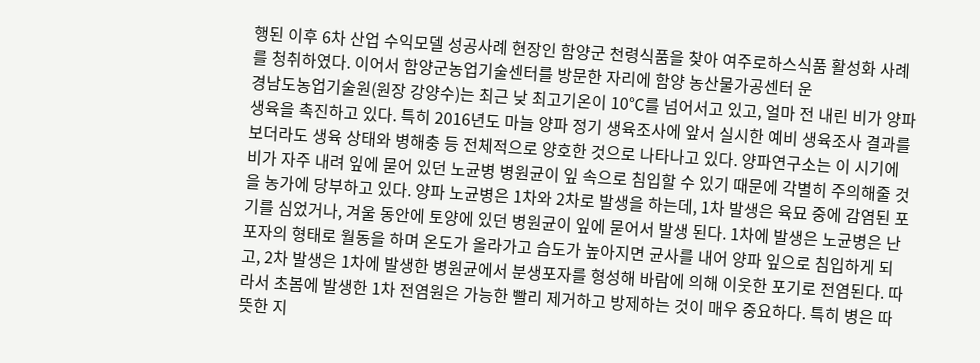행된 이후 6차 산업 수익모델 성공사례 현장인 함양군 천령식품을 찾아 여주로하스식품 활성화 사례를 청취하였다. 이어서 함양군농업기술센터를 방문한 자리에 함양 농산물가공센터 운
경남도농업기술원(원장 강양수)는 최근 낮 최고기온이 10℃를 넘어서고 있고, 얼마 전 내린 비가 양파 생육을 촉진하고 있다. 특히 2016년도 마늘 양파 정기 생육조사에 앞서 실시한 예비 생육조사 결과를 보더라도 생육 상태와 병해충 등 전체적으로 양호한 것으로 나타나고 있다. 양파연구소는 이 시기에 비가 자주 내려 잎에 묻어 있던 노균병 병원균이 잎 속으로 침입할 수 있기 때문에 각별히 주의해줄 것을 농가에 당부하고 있다. 양파 노균병은 1차와 2차로 발생을 하는데, 1차 발생은 육묘 중에 감염된 포기를 심었거나, 겨울 동안에 토양에 있던 병원균이 잎에 묻어서 발생 된다. 1차에 발생은 노균병은 난포자의 형태로 월동을 하며 온도가 올라가고 습도가 높아지면 균사를 내어 양파 잎으로 침입하게 되고, 2차 발생은 1차에 발생한 병원균에서 분생포자를 형성해 바람에 의해 이웃한 포기로 전염된다. 따라서 초봄에 발생한 1차 전염원은 가능한 빨리 제거하고 방제하는 것이 매우 중요하다. 특히 병은 따뜻한 지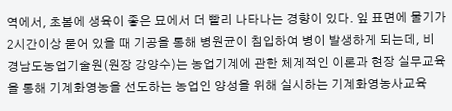역에서, 초봄에 생육이 좋은 묘에서 더 빨리 나타나는 경향이 있다. 잎 표면에 물기가 2시간이상 묻어 있을 때 기공을 통해 병원균이 침입하여 병이 발생하게 되는데, 비
경남도농업기술원(원장 강양수)는 농업기계에 관한 체계적인 이론과 현장 실무교육을 통해 기계화영농을 선도하는 농업인 양성을 위해 실시하는 기계화영농사교육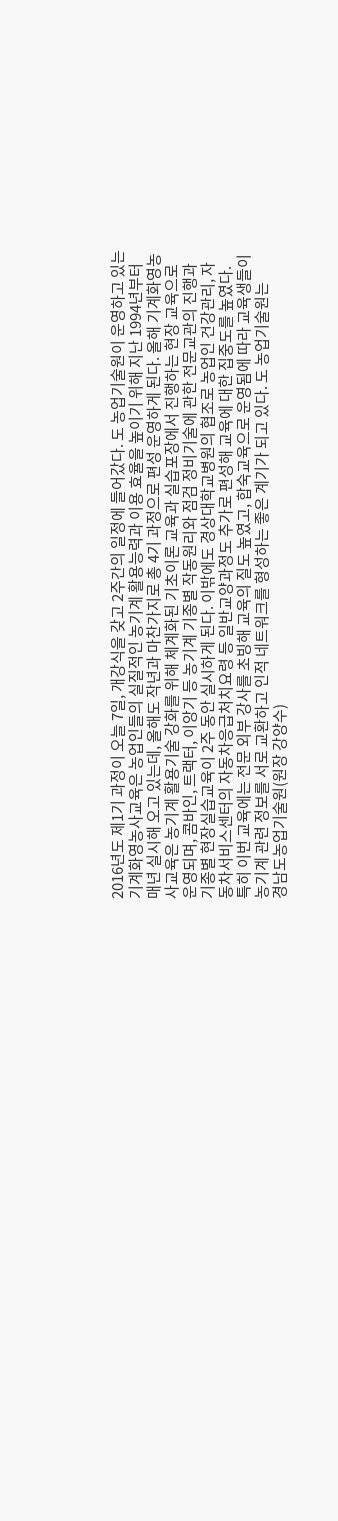2016년도 제1기 과정이 오늘 7일, 개강식을 갖고 2주간의 일정에 들어갔다. 도 농업기술원이 운영하고 있는 기계화영농사교육은 농업인들의 실질적인 농기계 활용능력과 이용 효율을 높이기 위해 지난 1994년부터 매년 실시해 오고 있는데, 올해도 작년과 마찬가지로 총 4기 과정으로 편성 운영하게 된다. 올해 기계화영농사교육은 농기계 활용기술 강화를 위해 체계화된 기초이론 교육과 실습포장에서 진행하는 현장 교육으로 운영되며, 콤바인, 트랙터, 이앙기 등 농기계 기종별 작동원리와 점검 정비기술에 관한 전문교관의 진행과 기종별 현장실습교육이 2주 동안 실시하게 된다. 이밖에도 경상대학교병원의 협조로 농업인 건강관리, 자동차서비스센터의 자동차응급처치요령 등 일반교양과정도 추가로 편성해 교육에 대한 집중도를 높였다. 특히 이번 교육에는 전문 외부 강사를 초빙해 교육의 질도 높였고, 합숙교육으로 운영됨에 따라 교육생들이 농기계 관련 정보를 서로 교환하고 인적 네트워크를 형성하는 좋은 계기가 되고 있다. 도 농업기술원는
경남도농업기술원(원장 강양수)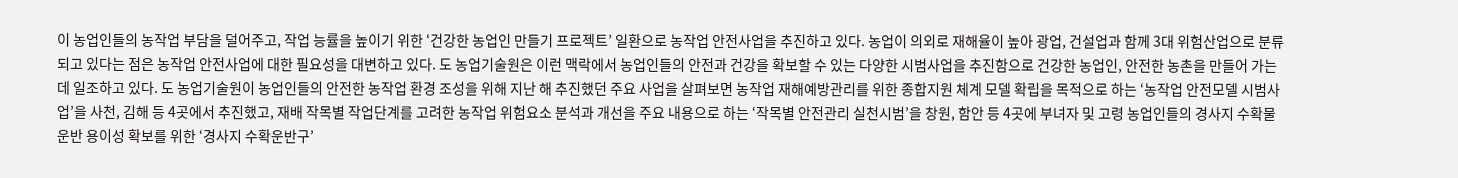이 농업인들의 농작업 부담을 덜어주고, 작업 능률을 높이기 위한 ‘건강한 농업인 만들기 프로젝트’ 일환으로 농작업 안전사업을 추진하고 있다. 농업이 의외로 재해율이 높아 광업, 건설업과 함께 3대 위험산업으로 분류되고 있다는 점은 농작업 안전사업에 대한 필요성을 대변하고 있다. 도 농업기술원은 이런 맥락에서 농업인들의 안전과 건강을 확보할 수 있는 다양한 시범사업을 추진함으로 건강한 농업인, 안전한 농촌을 만들어 가는데 일조하고 있다. 도 농업기술원이 농업인들의 안전한 농작업 환경 조성을 위해 지난 해 추진했던 주요 사업을 살펴보면 농작업 재해예방관리를 위한 종합지원 체계 모델 확립을 목적으로 하는 ‘농작업 안전모델 시범사업’을 사천, 김해 등 4곳에서 추진했고, 재배 작목별 작업단계를 고려한 농작업 위험요소 분석과 개선을 주요 내용으로 하는 ‘작목별 안전관리 실천시범’을 창원, 함안 등 4곳에 부녀자 및 고령 농업인들의 경사지 수확물 운반 용이성 확보를 위한 ‘경사지 수확운반구’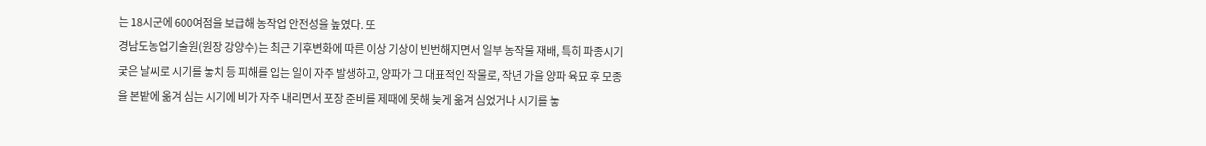는 18시군에 600여점을 보급해 농작업 안전성을 높였다. 또
경남도농업기술원(원장 강양수)는 최근 기후변화에 따른 이상 기상이 빈번해지면서 일부 농작물 재배, 특히 파종시기 궂은 날씨로 시기를 놓치 등 피해를 입는 일이 자주 발생하고, 양파가 그 대표적인 작물로, 작년 가을 양파 육묘 후 모종을 본밭에 옮겨 심는 시기에 비가 자주 내리면서 포장 준비를 제때에 못해 늦게 옮겨 심었거나 시기를 놓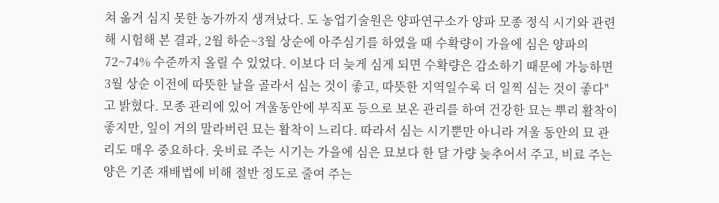쳐 옮겨 심지 못한 농가까지 생겨났다. 도 농업기술원은 양파연구소가 양파 모종 정식 시기와 관련해 시험해 본 결과, 2월 하순~3월 상순에 아주심기를 하였을 때 수확량이 가을에 심은 양파의 72~74% 수준까지 올릴 수 있었다. 이보다 더 늦게 심게 되면 수확량은 감소하기 때문에 가능하면 3월 상순 이전에 따뜻한 날을 골라서 심는 것이 좋고, 따뜻한 지역일수록 더 일찍 심는 것이 좋다"고 밝혔다. 모종 관리에 있어 겨울동안에 부직포 등으로 보온 관리를 하여 건강한 묘는 뿌리 활착이 좋지만, 잎이 거의 말라버린 묘는 활착이 느리다. 따라서 심는 시기뿐만 아니라 겨울 동안의 묘 관리도 매우 중요하다. 웃비료 주는 시기는 가을에 심은 묘보다 한 달 가량 늦추어서 주고, 비료 주는 양은 기존 재배법에 비해 절반 정도로 줄여 주는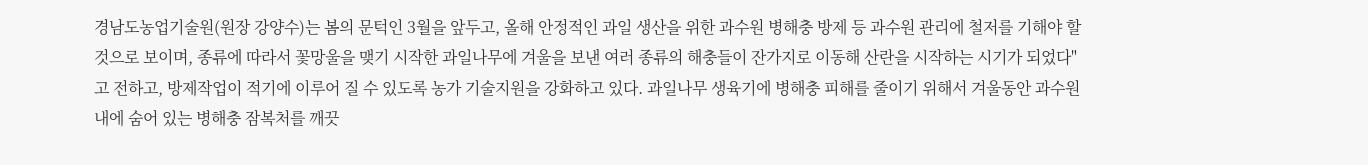경남도농업기술원(원장 강양수)는 봄의 문턱인 3월을 앞두고, 올해 안정적인 과일 생산을 위한 과수원 병해충 방제 등 과수원 관리에 철저를 기해야 할 것으로 보이며, 종류에 따라서 꽃망울을 맺기 시작한 과일나무에 겨울을 보낸 여러 종류의 해충들이 잔가지로 이동해 산란을 시작하는 시기가 되었다"고 전하고, 방제작업이 적기에 이루어 질 수 있도록 농가 기술지원을 강화하고 있다. 과일나무 생육기에 병해충 피해를 줄이기 위해서 겨울동안 과수원 내에 숨어 있는 병해충 잠복처를 깨끗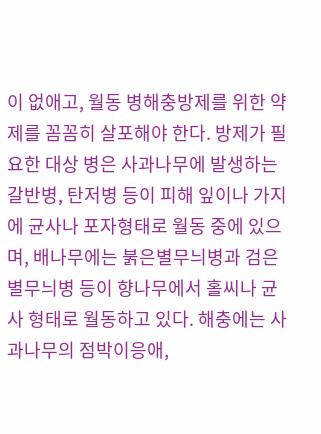이 없애고, 월동 병해충방제를 위한 약제를 꼼꼼히 살포해야 한다. 방제가 필요한 대상 병은 사과나무에 발생하는 갈반병, 탄저병 등이 피해 잎이나 가지에 균사나 포자형태로 월동 중에 있으며, 배나무에는 붉은별무늬병과 검은별무늬병 등이 향나무에서 홀씨나 균사 형태로 월동하고 있다. 해충에는 사과나무의 점박이응애,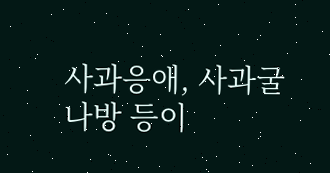사과응애, 사과굴나방 등이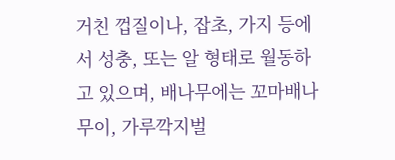거친 껍질이나, 잡초, 가지 등에서 성충, 또는 알 형태로 월동하고 있으며, 배나무에는 꼬마배나무이, 가루깍지벌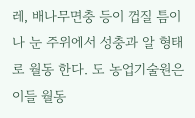레, 배나무면충 등이 껍질 틈이나 눈 주위에서 성충과 알 형태로 월동 한다. 도 농업기술원은 이들 월동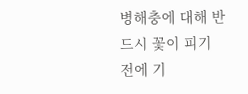병해충에 대해 반드시 꽃이 피기 전에 기